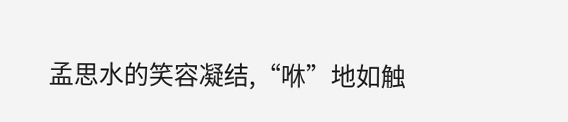孟思水的笑容凝结,“咻”地如触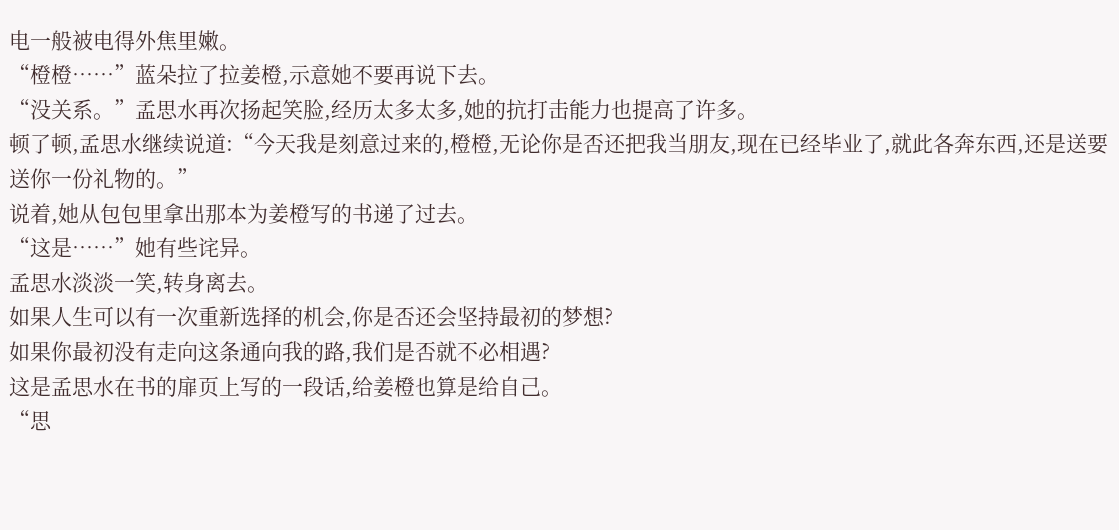电一般被电得外焦里嫩。
“橙橙……”蓝朵拉了拉姜橙,示意她不要再说下去。
“没关系。”孟思水再次扬起笑脸,经历太多太多,她的抗打击能力也提高了许多。
顿了顿,孟思水继续说道:“今天我是刻意过来的,橙橙,无论你是否还把我当朋友,现在已经毕业了,就此各奔东西,还是送要送你一份礼物的。”
说着,她从包包里拿出那本为姜橙写的书递了过去。
“这是……”她有些诧异。
孟思水淡淡一笑,转身离去。
如果人生可以有一次重新选择的机会,你是否还会坚持最初的梦想?
如果你最初没有走向这条通向我的路,我们是否就不必相遇?
这是孟思水在书的扉页上写的一段话,给姜橙也算是给自己。
“思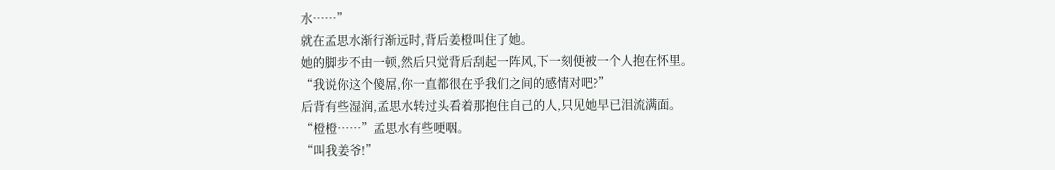水……”
就在孟思水渐行渐远时,背后姜橙叫住了她。
她的脚步不由一顿,然后只觉背后刮起一阵风,下一刻便被一个人抱在怀里。
“我说你这个傻屌,你一直都很在乎我们之间的感情对吧?”
后背有些湿润,孟思水转过头看着那抱住自己的人,只见她早已泪流满面。
“橙橙……”孟思水有些哽咽。
“叫我姜爷!”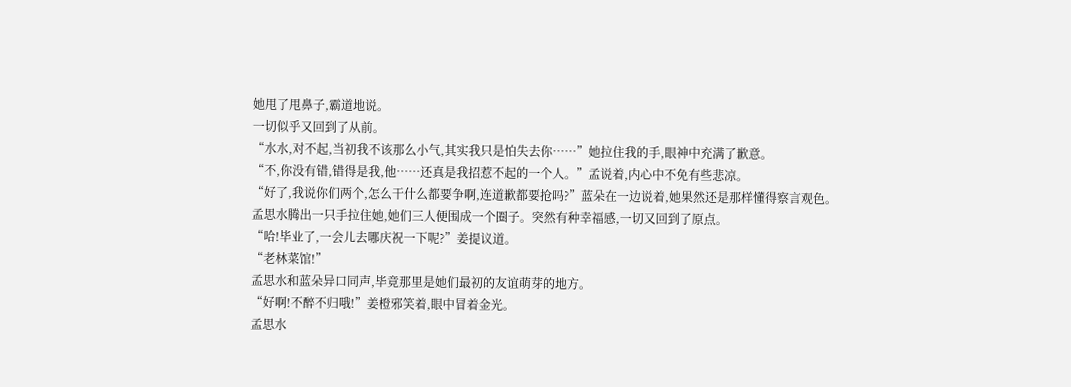她甩了甩鼻子,霸道地说。
一切似乎又回到了从前。
“水水,对不起,当初我不该那么小气,其实我只是怕失去你……”她拉住我的手,眼神中充满了歉意。
“不,你没有错,错得是我,他……还真是我招惹不起的一个人。”孟说着,内心中不免有些悲凉。
“好了,我说你们两个,怎么干什么都要争啊,连道歉都要抢吗?”蓝朵在一边说着,她果然还是那样懂得察言观色。
孟思水腾出一只手拉住她,她们三人便围成一个圈子。突然有种幸福感,一切又回到了原点。
“哈!毕业了,一会儿去哪庆祝一下呢?”姜提议道。
“老林菜馆!”
孟思水和蓝朵异口同声,毕竟那里是她们最初的友谊萌芽的地方。
“好啊!不醉不归哦!”姜橙邪笑着,眼中冒着金光。
孟思水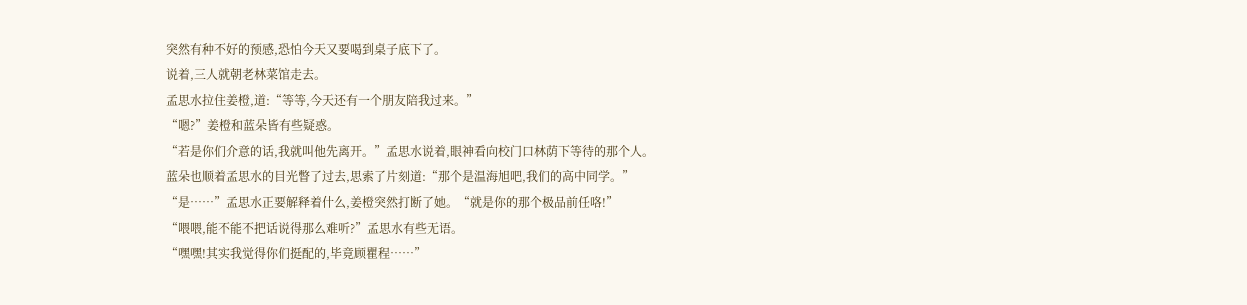突然有种不好的预感,恐怕今天又要喝到桌子底下了。
说着,三人就朝老林菜馆走去。
孟思水拉住姜橙,道:“等等,今天还有一个朋友陪我过来。”
“嗯?”姜橙和蓝朵皆有些疑惑。
“若是你们介意的话,我就叫他先离开。”孟思水说着,眼神看向校门口林荫下等待的那个人。
蓝朵也顺着孟思水的目光瞥了过去,思索了片刻道:“那个是温海旭吧,我们的高中同学。”
“是……”孟思水正要解释着什么,姜橙突然打断了她。“就是你的那个极品前任咯!”
“喂喂,能不能不把话说得那么难听?”孟思水有些无语。
“嘿嘿!其实我觉得你们挺配的,毕竟顾瞿程……”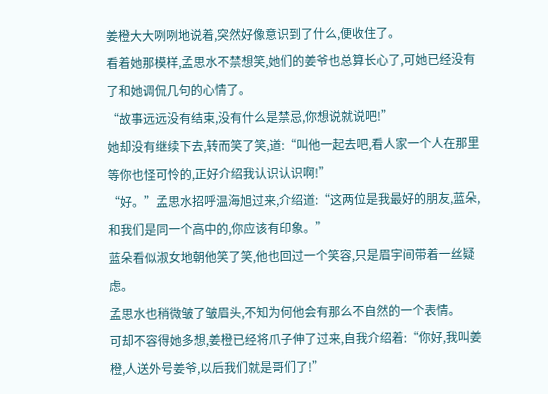姜橙大大咧咧地说着,突然好像意识到了什么,便收住了。
看着她那模样,孟思水不禁想笑,她们的姜爷也总算长心了,可她已经没有了和她调侃几句的心情了。
“故事远远没有结束,没有什么是禁忌,你想说就说吧!”
她却没有继续下去,转而笑了笑,道:“叫他一起去吧,看人家一个人在那里等你也怪可怜的,正好介绍我认识认识啊!”
“好。”孟思水招呼温海旭过来,介绍道:“这两位是我最好的朋友,蓝朵,和我们是同一个高中的,你应该有印象。”
蓝朵看似淑女地朝他笑了笑,他也回过一个笑容,只是眉宇间带着一丝疑虑。
孟思水也稍微皱了皱眉头,不知为何他会有那么不自然的一个表情。
可却不容得她多想,姜橙已经将爪子伸了过来,自我介绍着:“你好,我叫姜橙,人送外号姜爷,以后我们就是哥们了!”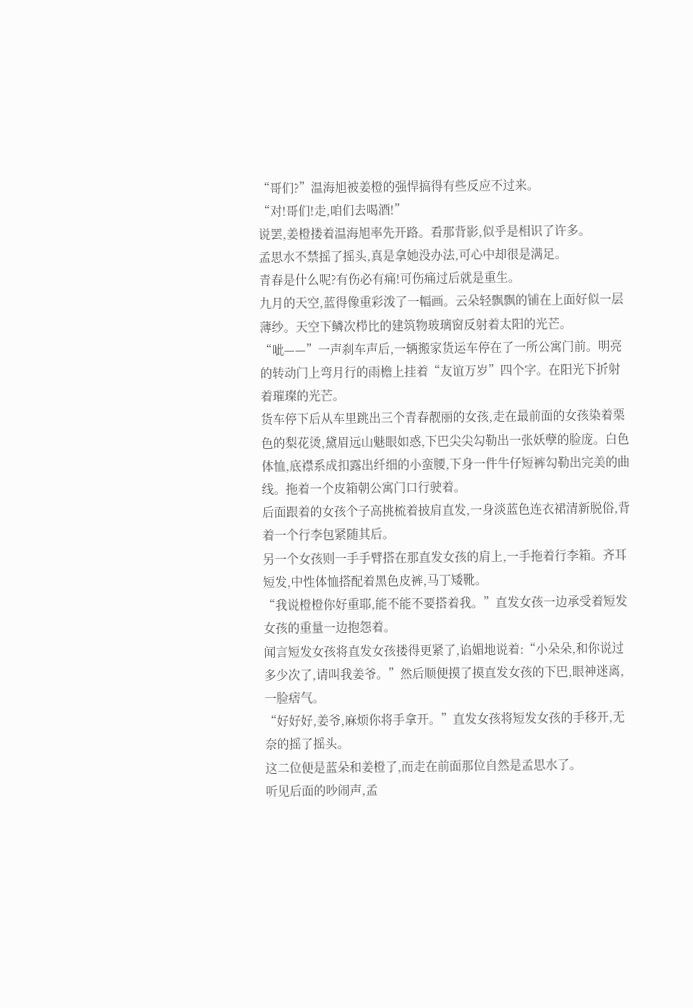“哥们?”温海旭被姜橙的强悍搞得有些反应不过来。
“对!哥们!走,咱们去喝酒!”
说罢,姜橙搂着温海旭率先开路。看那背影,似乎是相识了许多。
孟思水不禁摇了摇头,真是拿她没办法,可心中却很是满足。
青春是什么呢?有伤必有痛!可伤痛过后就是重生。
九月的天空,蓝得像重彩泼了一幅画。云朵轻飘飘的铺在上面好似一层薄纱。天空下鳞次栉比的建筑物玻璃窗反射着太阳的光芒。
“呲——”一声刹车声后,一辆搬家货运车停在了一所公寓门前。明亮的转动门上弯月行的雨檐上挂着“友谊万岁”四个字。在阳光下折射着璀璨的光芒。
货车停下后从车里跳出三个青春靓丽的女孩,走在最前面的女孩染着栗色的梨花烫,黛眉远山魅眼如惑,下巴尖尖勾勒出一张妖孽的脸庞。白色体恤,底襟系成扣露出纤细的小蛮腰,下身一件牛仔短裤勾勒出完美的曲线。拖着一个皮箱朝公寓门口行驶着。
后面跟着的女孩个子高挑梳着披肩直发,一身淡蓝色连衣裙清新脱俗,背着一个行李包紧随其后。
另一个女孩则一手手臂搭在那直发女孩的肩上,一手拖着行李箱。齐耳短发,中性体恤搭配着黑色皮裤,马丁矮靴。
“我说橙橙你好重耶,能不能不要搭着我。”直发女孩一边承受着短发女孩的重量一边抱怨着。
闻言短发女孩将直发女孩搂得更紧了,谄媚地说着:“小朵朵,和你说过多少次了,请叫我姜爷。”然后顺便摸了摸直发女孩的下巴,眼神迷离,一脸痞气。
“好好好,姜爷,麻烦你将手拿开。”直发女孩将短发女孩的手移开,无奈的摇了摇头。
这二位便是蓝朵和姜橙了,而走在前面那位自然是孟思水了。
听见后面的吵闹声,孟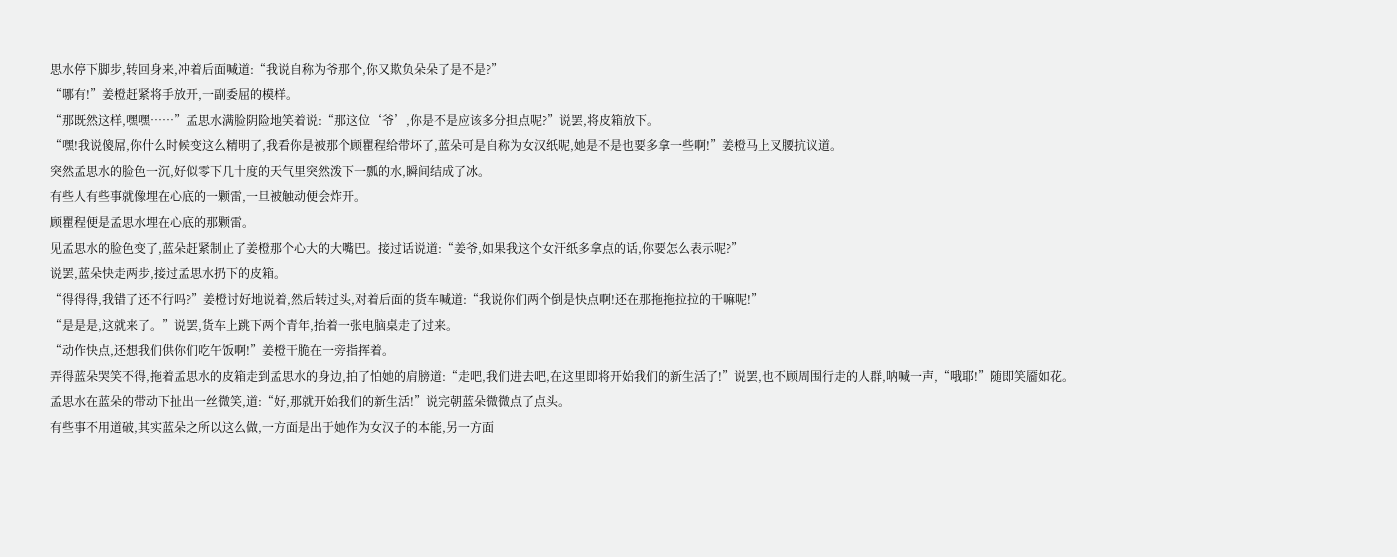思水停下脚步,转回身来,冲着后面喊道:“我说自称为爷那个,你又欺负朵朵了是不是?”
“哪有!”姜橙赶紧将手放开,一副委屈的模样。
“那既然这样,嘿嘿……”孟思水满脸阴险地笑着说:“那这位‘爷’,你是不是应该多分担点呢?”说罢,将皮箱放下。
“嘿!我说傻屌,你什么时候变这么精明了,我看你是被那个顾瞿程给带坏了,蓝朵可是自称为女汉纸呢,她是不是也要多拿一些啊!”姜橙马上叉腰抗议道。
突然孟思水的脸色一沉,好似零下几十度的天气里突然泼下一瓢的水,瞬间结成了冰。
有些人有些事就像埋在心底的一颗雷,一旦被触动便会炸开。
顾瞿程便是孟思水埋在心底的那颗雷。
见孟思水的脸色变了,蓝朵赶紧制止了姜橙那个心大的大嘴巴。接过话说道:“姜爷,如果我这个女汗纸多拿点的话,你要怎么表示呢?”
说罢,蓝朵快走两步,接过孟思水扔下的皮箱。
“得得得,我错了还不行吗?”姜橙讨好地说着,然后转过头,对着后面的货车喊道:“我说你们两个倒是快点啊!还在那拖拖拉拉的干嘛呢!”
“是是是,这就来了。”说罢,货车上跳下两个青年,抬着一张电脑桌走了过来。
“动作快点,还想我们供你们吃午饭啊!”姜橙干脆在一旁指挥着。
弄得蓝朵哭笑不得,拖着孟思水的皮箱走到孟思水的身边,拍了怕她的肩膀道:“走吧,我们进去吧,在这里即将开始我们的新生活了!”说罢,也不顾周围行走的人群,呐喊一声,“哦耶!”随即笑靥如花。
孟思水在蓝朵的带动下扯出一丝微笑,道:“好,那就开始我们的新生活!”说完朝蓝朵微微点了点头。
有些事不用道破,其实蓝朵之所以这么做,一方面是出于她作为女汉子的本能,另一方面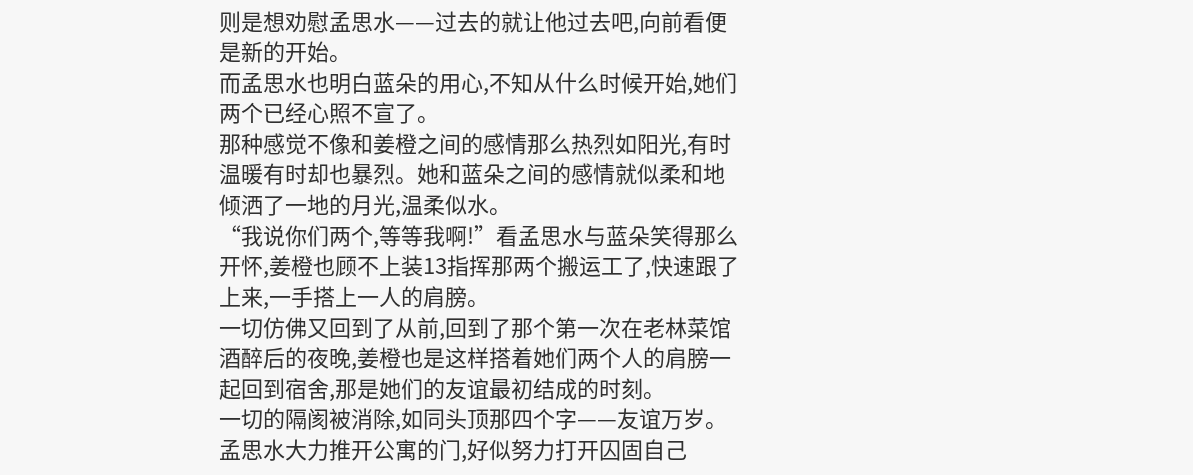则是想劝慰孟思水——过去的就让他过去吧,向前看便是新的开始。
而孟思水也明白蓝朵的用心,不知从什么时候开始,她们两个已经心照不宣了。
那种感觉不像和姜橙之间的感情那么热烈如阳光,有时温暖有时却也暴烈。她和蓝朵之间的感情就似柔和地倾洒了一地的月光,温柔似水。
“我说你们两个,等等我啊!”看孟思水与蓝朵笑得那么开怀,姜橙也顾不上装13指挥那两个搬运工了,快速跟了上来,一手搭上一人的肩膀。
一切仿佛又回到了从前,回到了那个第一次在老林菜馆酒醉后的夜晚,姜橙也是这样搭着她们两个人的肩膀一起回到宿舍,那是她们的友谊最初结成的时刻。
一切的隔阂被消除,如同头顶那四个字——友谊万岁。
孟思水大力推开公寓的门,好似努力打开囚固自己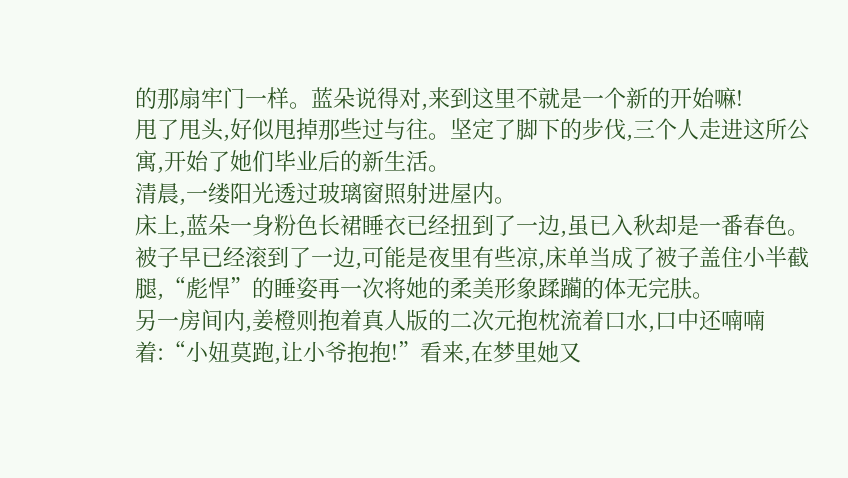的那扇牢门一样。蓝朵说得对,来到这里不就是一个新的开始嘛!
甩了甩头,好似甩掉那些过与往。坚定了脚下的步伐,三个人走进这所公寓,开始了她们毕业后的新生活。
清晨,一缕阳光透过玻璃窗照射进屋内。
床上,蓝朵一身粉色长裙睡衣已经扭到了一边,虽已入秋却是一番春色。被子早已经滚到了一边,可能是夜里有些凉,床单当成了被子盖住小半截腿,“彪悍”的睡姿再一次将她的柔美形象蹂躏的体无完肤。
另一房间内,姜橙则抱着真人版的二次元抱枕流着口水,口中还喃喃着:“小妞莫跑,让小爷抱抱!”看来,在梦里她又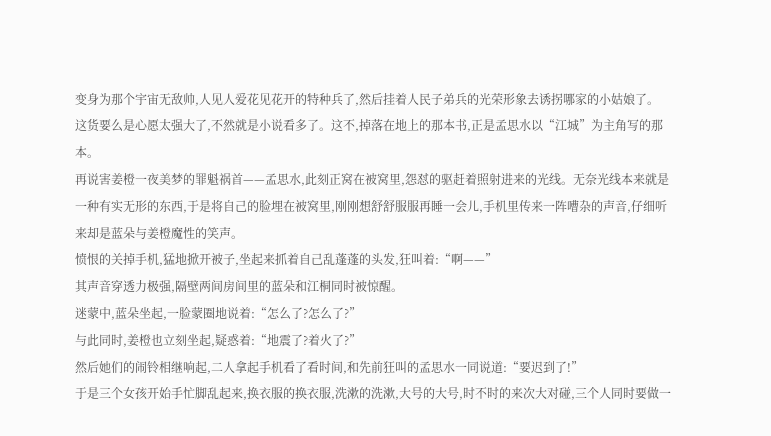变身为那个宇宙无敌帅,人见人爱花见花开的特种兵了,然后挂着人民子弟兵的光荣形象去诱拐哪家的小姑娘了。
这货要么是心愿太强大了,不然就是小说看多了。这不,掉落在地上的那本书,正是孟思水以“江城”为主角写的那本。
再说害姜橙一夜美梦的罪魁祸首——孟思水,此刻正窝在被窝里,怨怼的驱赶着照射进来的光线。无奈光线本来就是一种有实无形的东西,于是将自己的脸埋在被窝里,刚刚想舒舒服服再睡一会儿,手机里传来一阵嘈杂的声音,仔细听来却是蓝朵与姜橙魔性的笑声。
愤恨的关掉手机,猛地掀开被子,坐起来抓着自己乱蓬蓬的头发,狂叫着:“啊——”
其声音穿透力极强,隔壁两间房间里的蓝朵和江桐同时被惊醒。
迷蒙中,蓝朵坐起,一脸蒙圈地说着:“怎么了?怎么了?”
与此同时,姜橙也立刻坐起,疑惑着:“地震了?着火了?”
然后她们的闹铃相继响起,二人拿起手机看了看时间,和先前狂叫的孟思水一同说道:“要迟到了!”
于是三个女孩开始手忙脚乱起来,换衣服的换衣服,洗漱的洗漱,大号的大号,时不时的来次大对碰,三个人同时要做一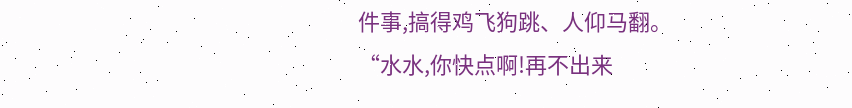件事,搞得鸡飞狗跳、人仰马翻。
“水水,你快点啊!再不出来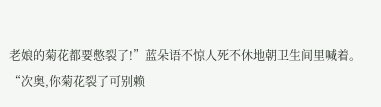老娘的菊花都要憋裂了!”蓝朵语不惊人死不休地朝卫生间里喊着。
“次奥,你菊花裂了可别赖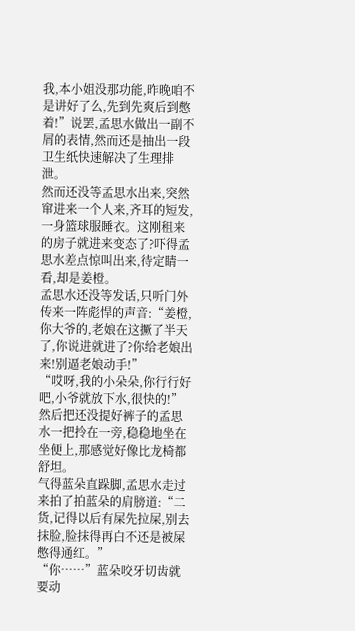我,本小姐没那功能,昨晚咱不是讲好了么,先到先爽后到憋着!”说罢,孟思水做出一副不屑的表情,然而还是抽出一段卫生纸快速解决了生理排泄。
然而还没等孟思水出来,突然窜进来一个人来,齐耳的短发,一身篮球服睡衣。这刚租来的房子就进来变态了?吓得孟思水差点惊叫出来,待定睛一看,却是姜橙。
孟思水还没等发话,只听门外传来一阵彪悍的声音:“姜橙,你大爷的,老娘在这撅了半天了,你说进就进了?你给老娘出来!别逼老娘动手!”
“哎呀,我的小朵朵,你行行好吧,小爷就放下水,很快的!”然后把还没提好裤子的孟思水一把拎在一旁,稳稳地坐在坐便上,那感觉好像比龙椅都舒坦。
气得蓝朵直跺脚,孟思水走过来拍了拍蓝朵的肩膀道:“二货,记得以后有屎先拉屎,别去抹脸,脸抹得再白不还是被屎憋得通红。”
“你……”蓝朵咬牙切齿就要动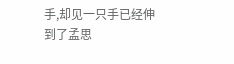手,却见一只手已经伸到了孟思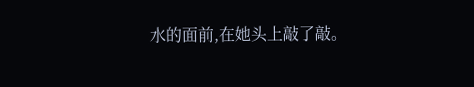水的面前,在她头上敲了敲。